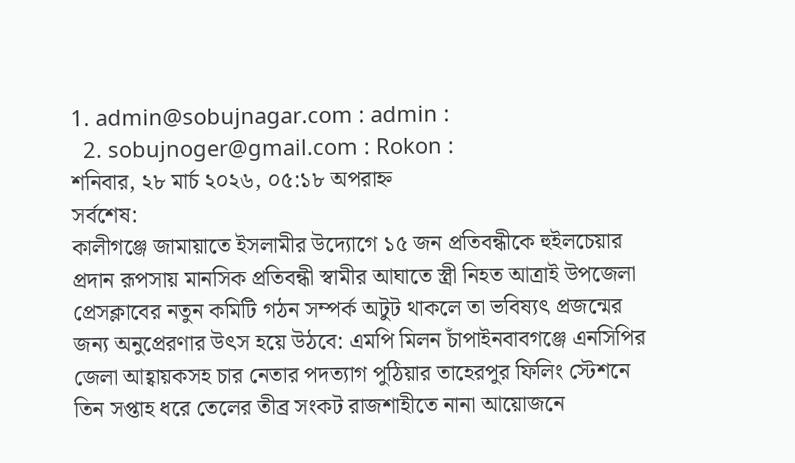1. admin@sobujnagar.com : admin :
  2. sobujnoger@gmail.com : Rokon :
শনিবার, ২৮ মার্চ ২০২৬, ০৫:১৮ অপরাহ্ন
সর্বশেষ:
কালীগঞ্জে জামায়াতে ইসলামীর উদ্যোগে ১৫ জন প্রতিবন্ধীকে হুইলচেয়ার প্রদান রূপসায় মানসিক প্রতিবন্ধী স্বামীর আঘাতে স্ত্রী নিহত আত্রাই উপজেলা প্রেসক্লাবের নতুন কমিটি গঠন সম্পর্ক অটুট থাকলে তা ভবিষ্যৎ প্রজন্মের জন্য অনুপ্রেরণার উৎস হয়ে উঠবে: এমপি মিলন চাঁপাইনবাবগঞ্জে এনসিপির জেলা আহ্বায়কসহ চার নেতার পদত্যাগ পুঠিয়ার তাহেরপুর ফিলিং স্টেশনে তিন সপ্তাহ ধরে তেলের তীব্র সংকট রাজশাহীতে নানা আয়োজনে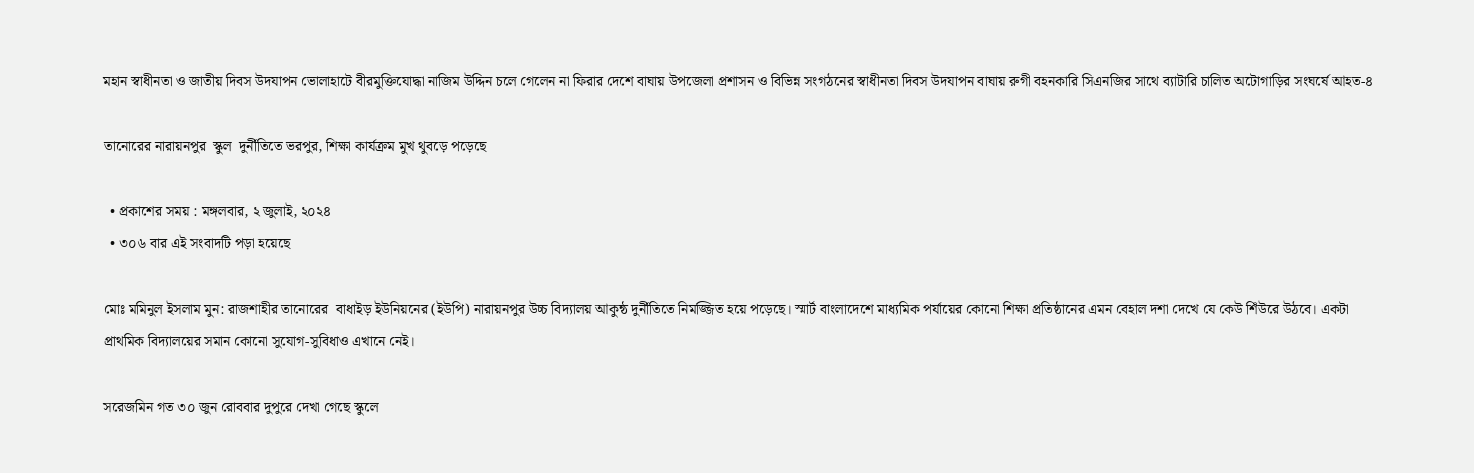মহান স্বাধীনতা ও জাতীয় দিবস উদযাপন ভোলাহাটে বীরমুক্তিযোদ্ধা নাজিম উদ্দিন চলে গেলেন না ফিরার দেশে বাঘায় উপজেলা প্রশাসন ও বিভিন্ন সংগঠনের স্বাধীনতা দিবস উদযাপন বাঘায় রুগী বহনকারি সিএনজির সাথে ব্যাটারি চালিত অটোগাড়ির সংঘর্ষে আহত-৪

তানোরের নারায়নপুর  স্কুল  দুর্নীতিতে ভরপুর, শিক্ষা কার্যক্রম মুখ থুবড়ে পড়েছে

  • প্রকাশের সময় : মঙ্গলবার, ২ জুলাই, ২০২৪
  • ৩০৬ বার এই সংবাদটি পড়া হয়েছে

মোঃ মমিনুল ইসলাম মুন: রাজশাহীর তানোরের  বাধাইড় ইউনিয়নের (ইউপি) নারায়নপুর উচ্চ বিদ্যালয় আকুন্ঠ দুর্নীতিতে নিমজ্জিত হয়ে পড়েছে। স্মার্ট বাংলাদেশে মাধ্যমিক পর্যায়ের কোনো শিক্ষা প্রতিষ্ঠানের এমন বেহাল দশা দেখে যে কেউ শিঁউরে উঠবে। একটা প্রাথমিক বিদ্যালয়ের সমান কোনো সুযোগ-সুবিধাও এখানে নেই।

সরেজমিন গত ৩০ জুন রোববার দুপুরে দেখা গেছে স্কুলে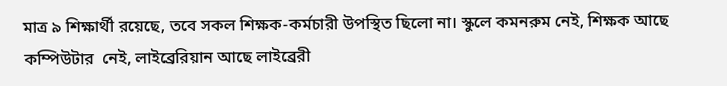মাত্র ৯ শিক্ষার্থী রয়েছে, তবে সকল শিক্ষক-কর্মচারী উপস্থিত ছিলো না। স্কুলে কমনরুম নেই, শিক্ষক আছে কম্পিউটার  নেই, লাইব্রেরিয়ান আছে লাইব্রেরী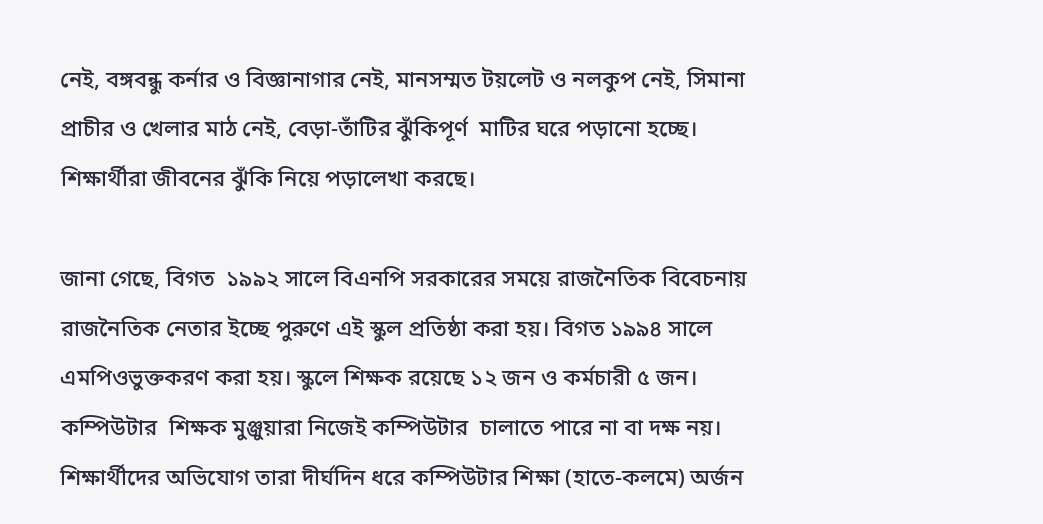নেই, বঙ্গবন্ধু কর্নার ও বিজ্ঞানাগার নেই, মানসম্মত টয়লেট ও নলকুপ নেই, সিমানা প্রাচীর ও খেলার মাঠ নেই, বেড়া-তাঁটির ঝুঁকিপূর্ণ  মাটির ঘরে পড়ানো হচ্ছে। শিক্ষার্থীরা জীবনের ঝুঁকি নিয়ে পড়ালেখা করছে।

জানা গেছে, বিগত  ১৯৯২ সালে বিএনপি সরকারের সময়ে রাজনৈতিক বিবেচনায় রাজনৈতিক নেতার ইচ্ছে পুরুণে এই স্কুল প্রতিষ্ঠা করা হয়। বিগত ১৯৯৪ সালে এমপিওভুক্তকরণ করা হয়। স্কুলে শিক্ষক রয়েছে ১২ জন ও কর্মচারী ৫ জন। কম্পিউটার  শিক্ষক মুঞ্জুয়ারা নিজেই কম্পিউটার  চালাতে পারে না বা দক্ষ নয়। শিক্ষার্থীদের অভিযোগ তারা দীর্ঘদিন ধরে কম্পিউটার শিক্ষা (হাতে-কলমে) অর্জন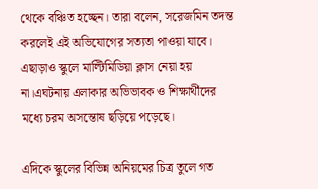থেকে বঞ্চিত হচ্ছেন। তারা বলেন, সরেজমিন তদন্ত করলেই এই অভিযোগের সত্যতা পাওয়া যাবে। এছাড়াও স্কুলে মাল্টিমিডিয়া ক্লাস নেয়া হয় না।এঘটনায় এলাকার অভিভাবক ও শিক্ষার্থীদের মধ্যে চরম অসন্তোষ ছড়িয়ে পড়েছে।

এদিকে স্কুলের বিভিন্ন অনিয়মের চিত্র তুলে গত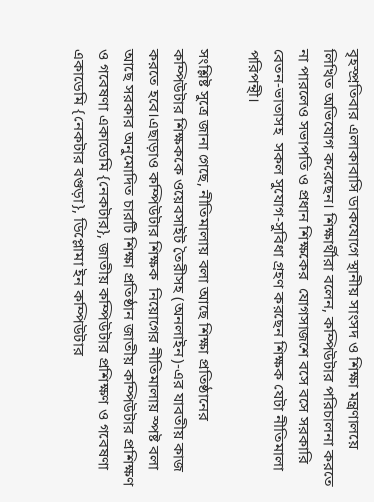বৃহস্প্রতিবার এলাকাবাসি ডাকযোগে স্থানীয় সাংসদ ও শিক্ষা মন্ত্রণালয়ে লিখিত অভিযোগ করেছেন। শিক্ষার্থীরা বলেন, কম্পিউটার পরিচালনা করতে না পারলেও সভাপতি ও প্রধান শিক্ষকের  যোগসাজশে বসে বসে সরকারি বেতন-ভাতাসহ  সকল সুযোগ-সুবিধা গ্রহণ করছেন শিক্ষক যেটা নীতিমালা পরিপন্থী।

সংশ্লিষ্ট সুত্রে জানা গেছে, নীতিমালায় বলা আছে শিক্ষা প্রতিষ্ঠানের  কম্পিউটার শিক্ষককে ওয়েবসাইট তৈরীসহ (অনলাইন)-এর যাবতীয় কাজ করতে হবে।এছাড়াও কম্পিউটার শিক্ষক  নিয়োগের নীতিমালায় স্পষ্ট বলা আছে সরকার অনুমোদিত চারটি শিক্ষা প্রতিষ্ঠান জাতীয় কম্পিউটার প্রশিক্ষণ ও গবেষণা একাডেমি {নেকটার}, জাতীয় কম্পিউটার প্রশিক্ষণ ও গবেষণা একাডেমি {নেকটার বগুড়া}, ডিপ্লোমা ইন কম্পিউটার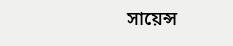সায়েন্স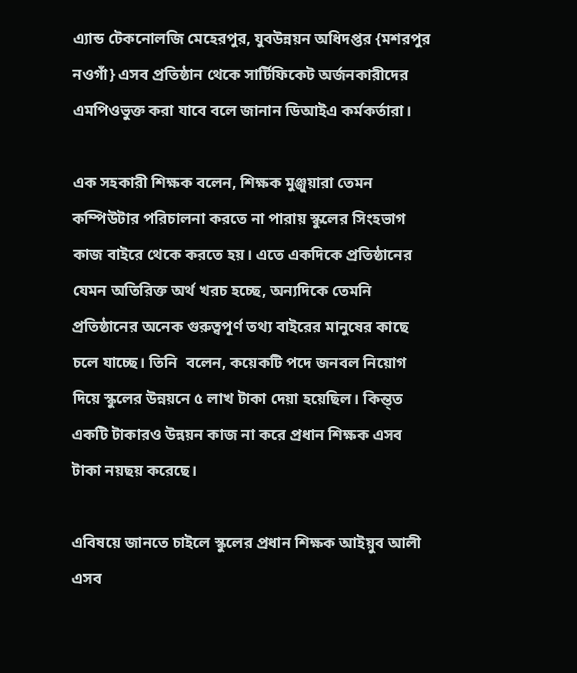এ্যান্ড টেকনোলজি মেহেরপুর, যুবউন্নয়ন অধিদপ্তর {মশরপুর নওগাঁ} এসব প্রতিষ্ঠান থেকে সার্টিফিকেট অর্জনকারীদের এমপিওভুক্ত করা যাবে বলে জানান ডিআইএ কর্মকর্তারা।

এক সহকারী শিক্ষক বলেন, শিক্ষক মুঞ্জুয়ারা তেমন কম্পিউটার পরিচালনা করতে না পারায় স্কুলের সিংহভাগ  কাজ বাইরে থেকে করতে হয়। এতে একদিকে প্রতিষ্ঠানের যেমন অতিরিক্ত অর্থ খরচ হচ্ছে, অন্যদিকে তেমনি প্রতিষ্ঠানের অনেক গুরুত্বপূর্ণ তথ্য বাইরের মানুষের কাছে চলে যাচ্ছে। তিনি  বলেন, কয়েকটি পদে জনবল নিয়োগ দিয়ে স্কুলের উন্নয়নে ৫ লাখ টাকা দেয়া হয়েছিল। কিন্ত্ত একটি টাকারও উন্নয়ন কাজ না করে প্রধান শিক্ষক এসব টাকা নয়ছয় করেছে।

এবিষয়ে জানতে চাইলে স্কুলের প্রধান শিক্ষক আইয়ুব আলী এসব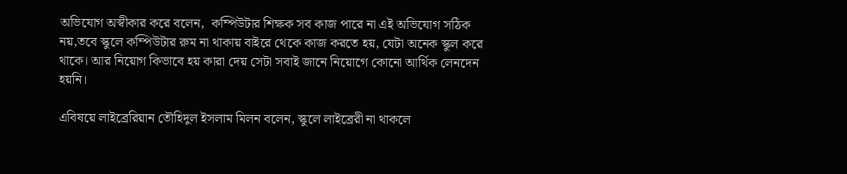অভিযোগ অস্বীকার করে বলেন,  কম্পিউটার শিক্ষক সব কাজ পারে না এই অভিযোগ সঠিক নয়,তবে স্কুলে কম্পিউটার রুম না থাকায় বাইরে থেকে কাজ করতে হয়, যেটা অনেক স্কুল করে থাকে। আর নিয়োগ কিভাবে হয় কারা দেয় সেটা সবাই জানে নিয়োগে কোনো আর্থিক লেনদেন হয়নি।

এবিষয়ে লাইব্রেরিয়ান তৌহিদুল ইসলাম মিলন বলেন, স্কুলে লাইব্রেরী না থাকলে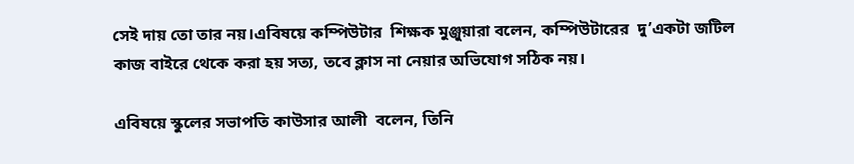সেই দায় তো তার নয়।এবিষয়ে কম্পিউটার  শিক্ষক মুঞ্জুয়ারা বলেন, কম্পিউটারের  দু’একটা জটিল কাজ বাইরে থেকে করা হয় সত্য, তবে ক্লাস না নেয়ার অভিযোগ সঠিক নয়।

এবিষয়ে স্কুলের সভাপতি কাউসার আলী  বলেন, তিনি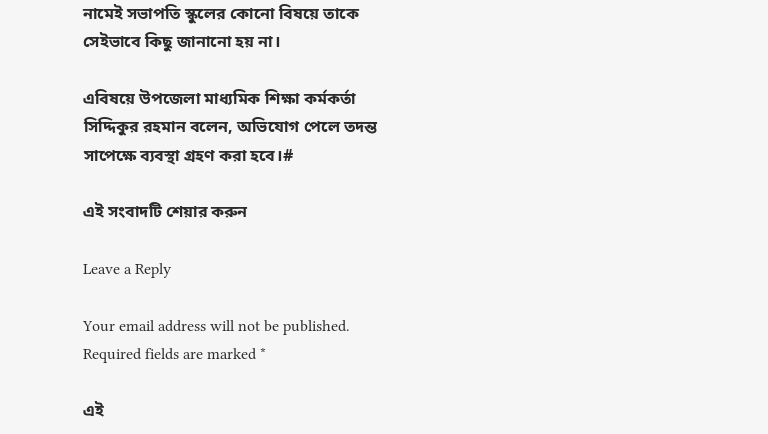নামেই সভাপতি স্কুলের কোনো বিষয়ে তাকে সেইভাবে কিছু জানানো হয় না।

এবিষয়ে উপজেলা মাধ্যমিক শিক্ষা কর্মকর্তা সিদ্দিকুর রহমান বলেন, অভিযোগ পেলে তদন্ত সাপেক্ষে ব্যবস্থা গ্রহণ করা হবে।#

এই সংবাদটি শেয়ার করুন

Leave a Reply

Your email address will not be published. Required fields are marked *

এই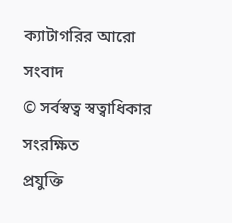ক্যাটাগরির আরো সংবাদ
© সর্বস্বত্ব স্বত্বাধিকার সংরক্ষিত
প্রযুক্তি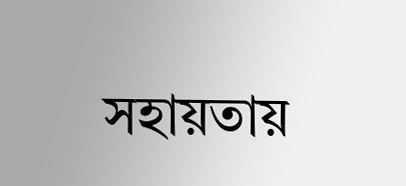সহায়তায়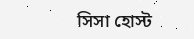সিসা হোস্ট